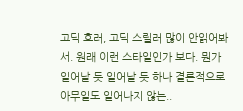고딕 호러, 고딕 스릴러 많이 안읽어봐서. 원래 이런 스타일인가 보다. 뭔가 일어날 듯 일어날 듯 하나 결론적으로 아무일도 일어나지 않는..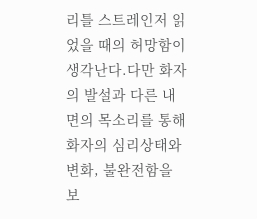리틀 스트레인저 읽었을 때의 허망함이 생각난다.다만 화자의 발설과 다른 내면의 목소리를 통해 화자의 심리상태와 변화, 불완전함을 보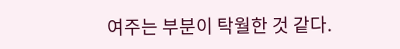여주는 부분이 탁월한 것 같다.